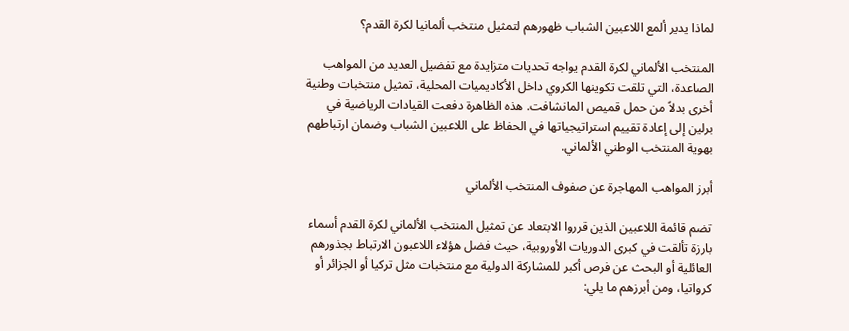لماذا يدير ألمع اللاعبين الشباب ظهورهم لتمثيل منتخب ألمانيا لكرة القدم؟

المنتخب الألماني لكرة القدم يواجه تحديات متزايدة مع تفضيل العديد من المواهب الصاعدة، التي تلقت تكوينها الكروي داخل الأكاديميات المحلية، تمثيل منتخبات وطنية أخرى بدلاً من حمل قميص المانشافت. هذه الظاهرة دفعت القيادات الرياضية في برلين إلى إعادة تقييم استراتيجياتها في الحفاظ على اللاعبين الشباب وضمان ارتباطهم بهوية المنتخب الوطني الألماني.

أبرز المواهب المهاجرة عن صفوف المنتخب الألماني

تضم قائمة اللاعبين الذين قرروا الابتعاد عن تمثيل المنتخب الألماني لكرة القدم أسماء بارزة تألقت في كبرى الدوريات الأوروبية، حيث فضل هؤلاء اللاعبون الارتباط بجذورهم العائلية أو البحث عن فرص أكبر للمشاركة الدولية مع منتخبات مثل تركيا أو الجزائر أو كرواتيا، ومن أبرزهم ما يلي: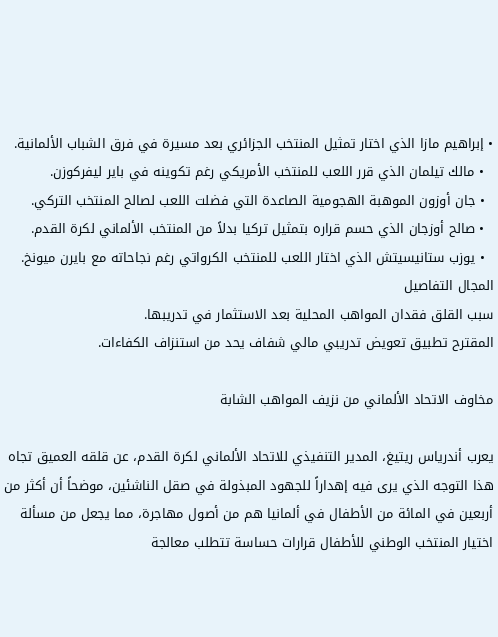• إبراهيم مازا الذي اختار تمثيل المنتخب الجزائري بعد مسيرة في فرق الشباب الألمانية.
  • مالك تيلمان الذي قرر اللعب للمنتخب الأمريكي رغم تكوينه في باير ليفركوزن.
  • جان أوزون الموهبة الهجومية الصاعدة التي فضلت اللعب لصالح المنتخب التركي.
  • صالح أوزجان الذي حسم قراره بتمثيل تركيا بدلاً من المنتخب الألماني لكرة القدم.
  • يوزب ستانيسيتش الذي اختار اللعب للمنتخب الكرواتي رغم نجاحاته مع بايرن ميونخ.
المجال التفاصيل
سبب القلق فقدان المواهب المحلية بعد الاستثمار في تدريبها.
المقترح تطبيق تعويض تدريبي مالي شفاف يحد من استنزاف الكفاءات.

مخاوف الاتحاد الألماني من نزيف المواهب الشابة

يعرب أندرياس ريتيغ، المدير التنفيذي للاتحاد الألماني لكرة القدم، عن قلقه العميق تجاه هذا التوجه الذي يرى فيه إهداراً للجهود المبذولة في صقل الناشئين، موضحاً أن أكثر من أربعين في المائة من الأطفال في ألمانيا هم من أصول مهاجرة، مما يجعل من مسألة اختيار المنتخب الوطني للأطفال قرارات حساسة تتطلب معالجة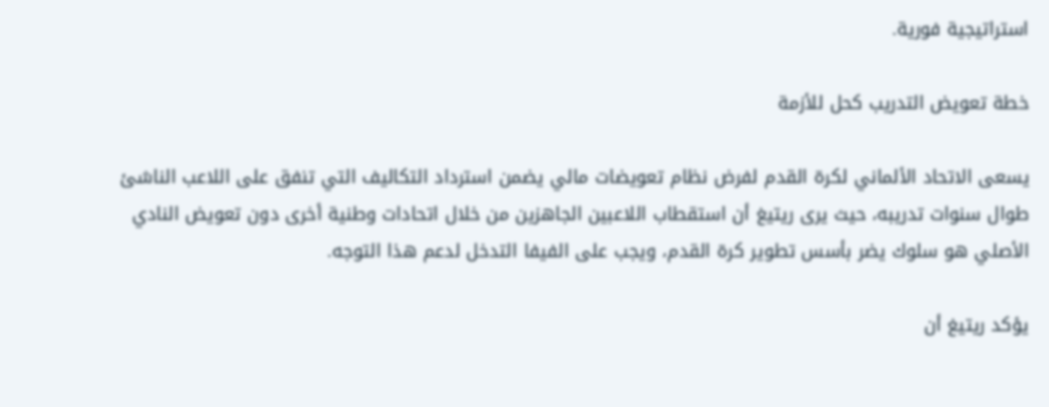استراتيجية فورية.

خطة تعويض التدريب كحل للأزمة

يسعى الاتحاد الألماني لكرة القدم لفرض نظام تعويضات مالي يضمن استرداد التكاليف التي تنفق على اللاعب الناشئ طوال سنوات تدريبه، حيث يرى ريتيغ أن استقطاب اللاعبين الجاهزين من خلال اتحادات وطنية أخرى دون تعويض النادي الأصلي هو سلوك يضر بأسس تطوير كرة القدم، ويجب على الفيفا التدخل لدعم هذا التوجه.

يؤكد ريتيغ أن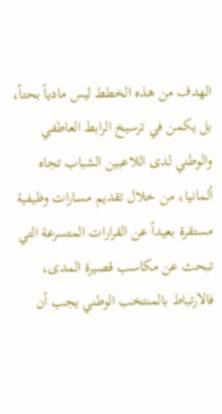الهدف من هذه الخطط ليس مادياً بحتاً، بل يكمن في ترسيخ الرابط العاطفي والوطني لدى اللاعبين الشباب تجاه ألمانيا، من خلال تقديم مسارات وظيفية مستقرة بعيداً عن القرارات المتسرعة التي تبحث عن مكاسب قصيرة المدى، فالارتباط بالمنتخب الوطني يجب أن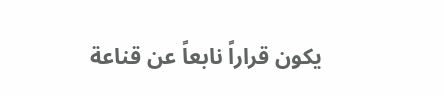يكون قراراً نابعاً عن قناعة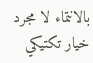بالانتماء لا مجرد خيار تكتيكي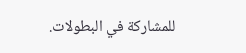للمشاركة في البطولات.